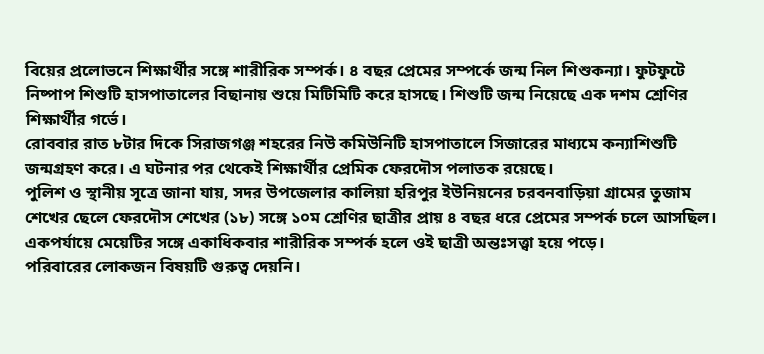বিয়ের প্রলোভনে শিক্ষার্থীর সঙ্গে শারীরিক সম্পর্ক। ৪ বছর প্রেমের সম্পর্কে জন্ম নিল শিশুকন্যা। ফুটফুটে নিষ্পাপ শিশুটি হাসপাতালের বিছানায় শুয়ে মিটিমিটি করে হাসছে। শিশুটি জন্ম নিয়েছে এক দশম শ্রেণির শিক্ষার্থীর গর্ভে।
রোববার রাত ৮টার দিকে সিরাজগঞ্জ শহরের নিউ কমিউনিটি হাসপাতালে সিজারের মাধ্যমে কন্যাশিশুটি জন্মগ্রহণ করে। এ ঘটনার পর থেকেই শিক্ষার্থীর প্রেমিক ফেরদৌস পলাতক রয়েছে।
পুলিশ ও স্থানীয় সূত্রে জানা যায়, সদর উপজেলার কালিয়া হরিপুর ইউনিয়নের চরবনবাড়িয়া গ্রামের তুজাম শেখের ছেলে ফেরদৌস শেখের (১৮) সঙ্গে ১০ম শ্রেণির ছাত্রীর প্রায় ৪ বছর ধরে প্রেমের সম্পর্ক চলে আসছিল। একপর্যায়ে মেয়েটির সঙ্গে একাধিকবার শারীরিক সম্পর্ক হলে ওই ছাত্রী অন্তঃসত্ত্বা হয়ে পড়ে।
পরিবারের লোকজন বিষয়টি গুরুত্ব দেয়নি।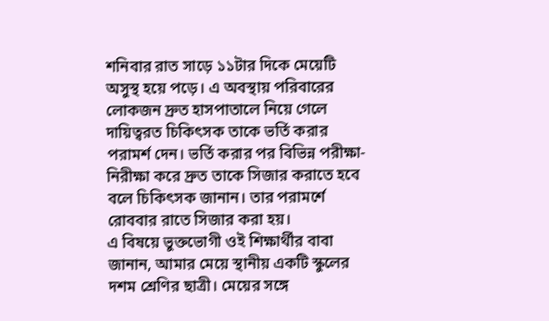শনিবার রাত সাড়ে ১১টার দিকে মেয়েটি অসুস্থ হয়ে পড়ে। এ অবস্থায় পরিবারের লোকজন দ্রুত হাসপাতালে নিয়ে গেলে দায়িত্বরত চিকিৎসক তাকে ভর্তি করার পরামর্শ দেন। ভর্তি করার পর বিভিন্ন পরীক্ষা-নিরীক্ষা করে দ্রুত তাকে সিজার করাতে হবে বলে চিকিৎসক জানান। তার পরামর্শে রোববার রাতে সিজার করা হয়।
এ বিষয়ে ভুক্তভোগী ওই শিক্ষার্থীর বাবা জানান, আমার মেয়ে স্থানীয় একটি স্কুলের দশম শ্রেণির ছাত্রী। মেয়ের সঙ্গে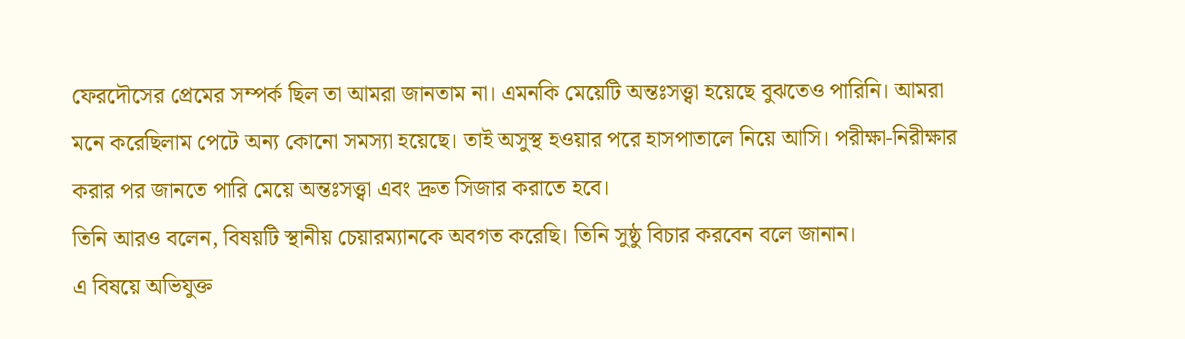ফেরদৌসের প্রেমের সম্পর্ক ছিল তা আমরা জানতাম না। এমনকি মেয়েটি অন্তঃসত্ত্বা হয়েছে বুঝতেও পারিনি। আমরা মনে করেছিলাম পেটে অন্য কোনো সমস্যা হয়েছে। তাই অসুস্থ হওয়ার পরে হাসপাতালে নিয়ে আসি। পরীক্ষা-নিরীক্ষার করার পর জানতে পারি মেয়ে অন্তঃসত্ত্বা এবং দ্রুত সিজার করাতে হবে।
তিনি আরও বলেন, বিষয়টি স্থানীয় চেয়ারম্যানকে অবগত করেছি। তিনি সুষ্ঠু বিচার করবেন বলে জানান।
এ বিষয়ে অভিযুক্ত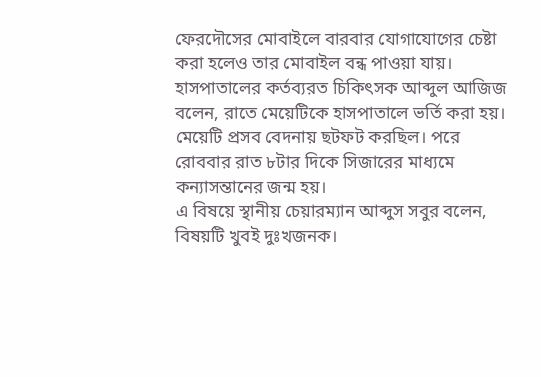ফেরদৌসের মোবাইলে বারবার যোগাযোগের চেষ্টা করা হলেও তার মোবাইল বন্ধ পাওয়া যায়।
হাসপাতালের কর্তব্যরত চিকিৎসক আব্দুল আজিজ বলেন, রাতে মেয়েটিকে হাসপাতালে ভর্তি করা হয়। মেয়েটি প্রসব বেদনায় ছটফট করছিল। পরে রোববার রাত ৮টার দিকে সিজারের মাধ্যমে কন্যাসন্তানের জন্ম হয়।
এ বিষয়ে স্থানীয় চেয়ারম্যান আব্দুস সবুর বলেন, বিষয়টি খুবই দুঃখজনক।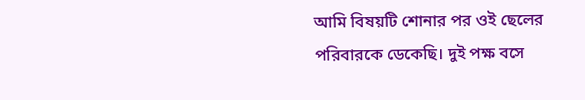আমি বিষয়টি শোনার পর ওই ছেলের পরিবারকে ডেকেছি। দুই পক্ষ বসে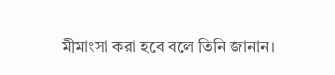মীমাংসা করা হবে বলে তিনি জানান।